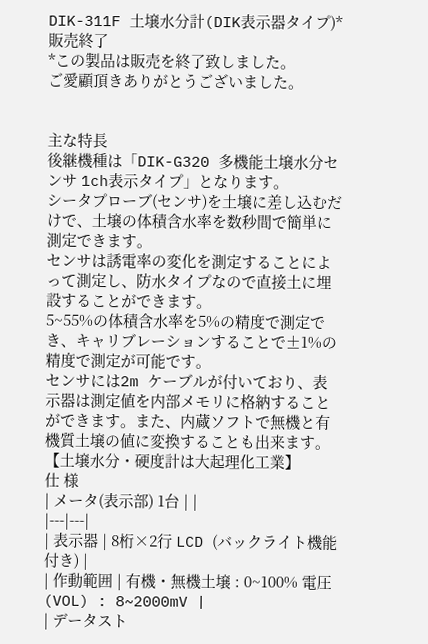DIK-311F 土壌水分計(DIK表示器タイプ)*販売終了
*この製品は販売を終了致しました。
ご愛顧頂きありがとうございました。


主な特長
後継機種は「DIK-G320 多機能土壌水分センサ 1ch表示タイプ」となります。
シータプローブ(センサ)を土壌に差し込むだけで、土壌の体積含水率を数秒間で簡単に測定できます。
センサは誘電率の変化を測定することによって測定し、防水タイプなので直接土に埋設することができます。
5~55%の体積含水率を5%の精度で測定でき、キャリブレーションすることで±1%の精度で測定が可能です。
センサには2m ケーブルが付いており、表示器は測定値を内部メモリに格納することができます。また、内蔵ソフトで無機と有機質土壌の値に変換することも出来ます。
【土壌水分・硬度計は大起理化工業】
仕 様
| メータ(表示部) 1台 | |
|---|---|
| 表示器 | 8桁×2行 LCD (バックライト機能付き) |
| 作動範囲 | 有機・無機土壌 : 0~100% 電圧(VOL) : 8~2000mV |
| データスト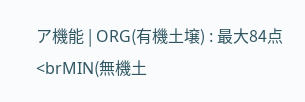ア機能 | ORG(有機土壌) : 最大84点<brMIN(無機土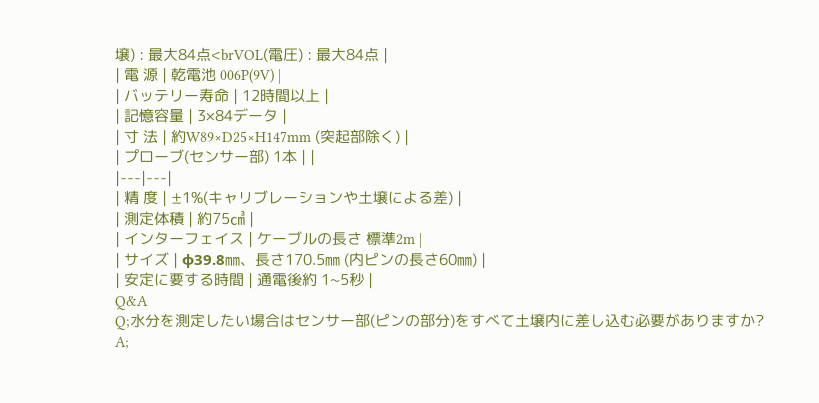壌) : 最大84点<brVOL(電圧) : 最大84点 |
| 電 源 | 乾電池 006P(9V) |
| バッテリー寿命 | 12時間以上 |
| 記憶容量 | 3×84データ |
| 寸 法 | 約W89×D25×H147mm (突起部除く) |
| プローブ(センサー部) 1本 | |
|---|---|
| 精 度 | ±1%(キャリブレーションや土壌による差) |
| 測定体積 | 約75㎤ |
| インターフェイス | ケーブルの長さ 標準2m |
| サイズ | φ39.8㎜、長さ170.5㎜ (内ピンの長さ60㎜) |
| 安定に要する時間 | 通電後約 1~5秒 |
Q&A
Q;水分を測定したい場合はセンサー部(ピンの部分)をすべて土壌内に差し込む必要がありますか?
A;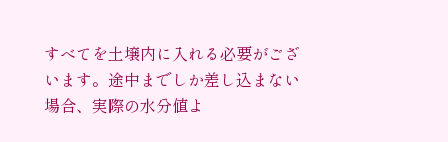すべてを土壌内に入れる必要がございます。途中までしか差し込まない場合、実際の水分値よ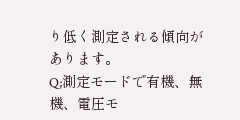り低く測定される傾向があります。
Q;測定モードで有機、無機、電圧モ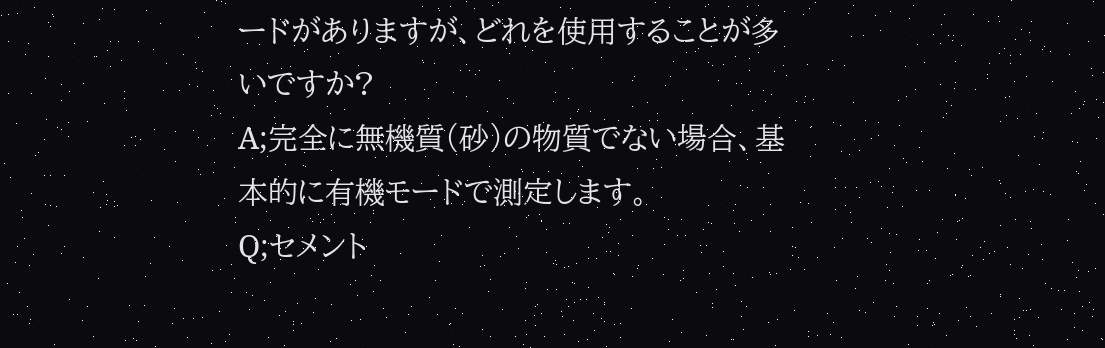ードがありますが、どれを使用することが多いですか?
A;完全に無機質(砂)の物質でない場合、基本的に有機モードで測定します。
Q;セメント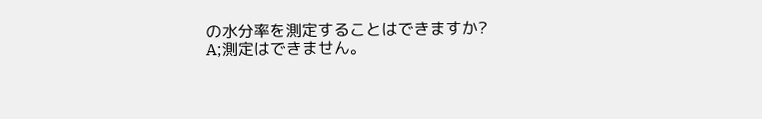の水分率を測定することはできますか?
A;測定はできません。